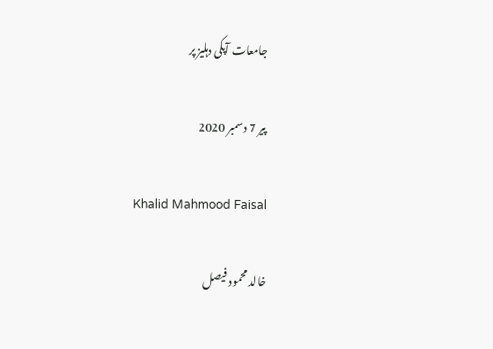جامعات آپکی دہلیز پر

پیر 7 دسمبر 2020

Khalid Mahmood Faisal

خالد محمود فیصل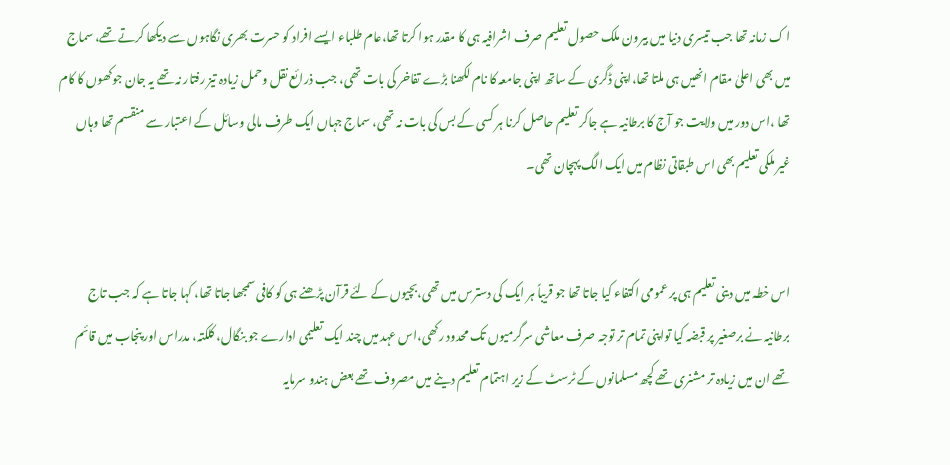ا ک زمانہ تھا جب تیسری دنیا میں بیرون ملک حصول تعلیم صرف اشرافیہ ہی کا مقدر ہوا کرتا تھا،عام طلباء ایسے افراد کو حسرت بھری نگاہوں سے دیکھا کرتے تھے، سماج میں بھی اعلیٰ مقام انھیں ہی ملتا تھا،اپنی ڈگری کے ساتھ اپنی جامعہ کا نام لکھنا بڑے تفاخر کی بات تھی، جب ذرائع نقل وحمل زیادہ تیز رفتار نہ تھے یہ جان جوکھوں کا کام تھا ،اس دور میں ولایت جو آج کا برطانیہ ہے جاکر تعلیم حاصل کرنا ہر کسی کے بس کی بات نہ تھی، سماج جہاں ایک طرف مالی وسائل کے اعتبار سے منقسم تھا وہاں غیر ملکی تعلیم بھی اس طبقاتی نظام میں ایک الگ پہچان تھی۔


اس خطہ میں دینی تعلیم ہی پر عمومی اکتفاء کیا جاتا تھا جو قریباً ہر ایک کی دسترس میں تھی،بچیوں کے لئے قرآن پڑھنے ہی کو کافی سمجھا جاتا تھا، کہا جاتا ہے کہ جب تاج برطانیہ نے برصغیر پر قبضہ کیا تواپنی تمام تر توجہ صرف معاشی سرگرمیوں تک محدود رکھی،اس عہد میں چند ایک تعلیمی ادارے جو بنگال، کلکتہ، مدراس اور پنجاب میں قائم تھے ان میں زیادہ تر مشنری تھے کچھ مسلمانوں کے ٹرسٹ کے زیر اہتمام تعلیم دینے میں مصروف تھے بعض ہندو سرمایہ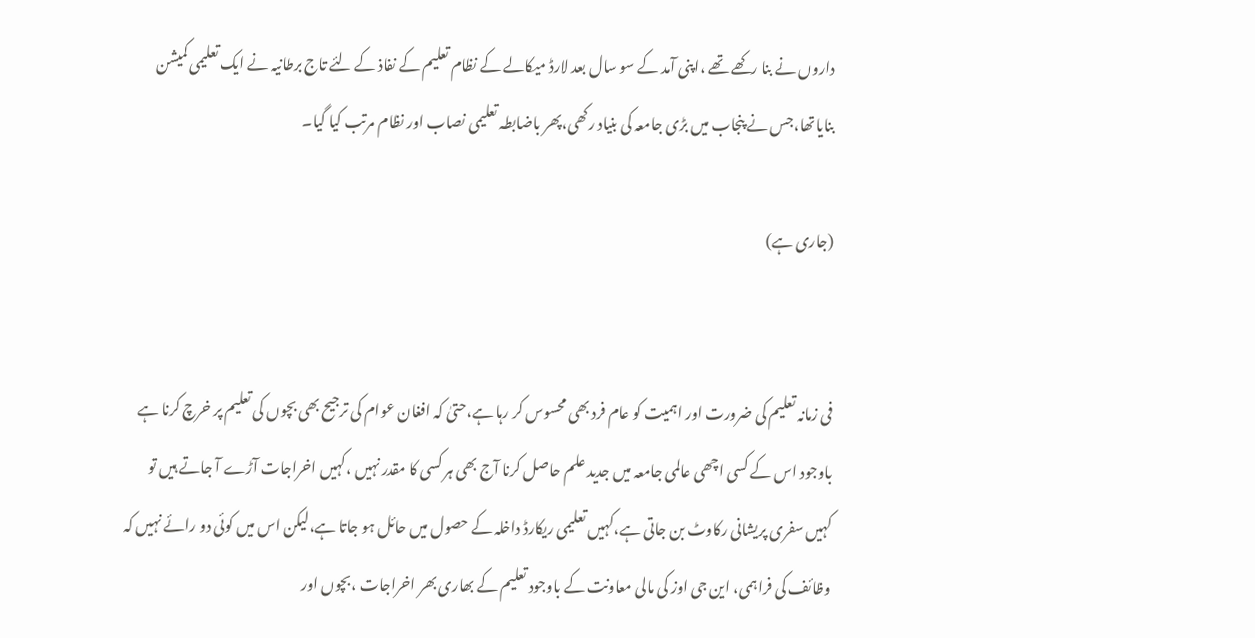داروں نے بنا رکھے تھے ،اپنی آمد کے سو سال بعد لارڈ میکالے کے نظام تعلیم کے نفاذ کے لئے تاج برطانیہ نے ایک تعلیمی کمیشن بنایاتھا،جس نے پنجاب میں بڑی جامعہ کی بنیاد رکھی،پھر باضابطہ تعلیمی نصاب اور نظام مرتب کیا گیا۔

(جاری ہے)


فی زمانہ تعلیم کی ضرورت اور اہمیت کو عام فرد بھی محسوس کر رہا ہے،حتیٰ کہ افغان عوام کی ترجیح بھی بچوں کی تعلیم پر خرچ کرنا ہے باوجود اس کے کسی اچھی عالمی جامعہ میں جدید علم حاصل کرنا آج بھی ہر کسی کا مقدر نہیں ،کہیں اخراجات آڑے آ جاتے ہیں تو کہیں سفری پریشانی رکاوٹ بن جاتی ہے،کہیں تعلیمی ریکارڈ داخلہ کے حصول میں حائل ہو جاتا ہے،لیکن اس میں کوئی دو رائے نہیں کہ وظائف کی فراہمی، این جی اوز کی مالی معاونت کے باوجود تعلیم کے بھاری بھر اخراجات ،بچوں اور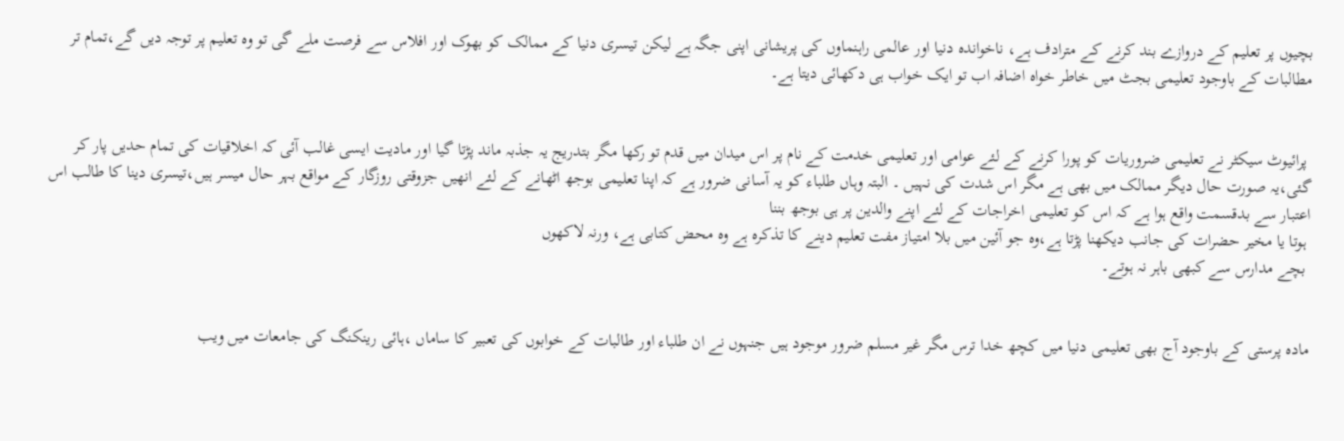بچیوں پر تعلیم کے دروازے بند کرنے کے مترادف ہے، ناخواندہ دنیا اور عالمی راہنماوں کی پریشانی اپنی جگہ ہے لیکن تیسری دنیا کے ممالک کو بھوک اور افلاس سے فرصت ملے گی تو وہ تعلیم پر توجہ دیں گے،تمام تر مطالبات کے باوجود تعلیمی بجٹ میں خاطر خواہ اضافہ اب تو ایک خواب ہی دکھائی دیتا ہے۔


 پرائیوٹ سیکٹر نے تعلیمی ضروریات کو پورا کرنے کے لئے عوامی اور تعلیمی خدمت کے نام پر اس میدان میں قدم تو رکھا مگر بتدریج یہ جذبہ ماند پڑتا گیا اور مادیت ایسی غالب آئی کہ اخلاقیات کی تمام حدیں پار کر گئی،یہ صورت حال دیگر ممالک میں بھی ہے مگر اس شدت کی نہیں ۔ البتہ وہاں طلباء کو یہ آسانی ضرور ہے کہ اپنا تعلیمی بوجھ اٹھانے کے لئے انھیں جزوقتی روزگار کے مواقع بہر حال میسر ہیں،تیسری دینا کا طالب اس اعتبار سے بدقسمت واقع ہوا ہے کہ اس کو تعلیمی اخراجات کے لئے اپنے والدین پر ہی بوجھ بننا
 ہوتا یا مخیر حضرات کی جانب دیکھنا پڑتا ہے،وہ جو آئین میں بلا امتیاز مفت تعلیم دینے کا تذکرہ ہے وہ محض کتابی ہے، ورنہ لاکھوں
 بچے مدارس سے کبھی باہر نہ ہوتے۔


مادہ پرستی کے باوجود آج بھی تعلیمی دنیا میں کچھ خدا ترس مگر غیر مسلم ضرور موجود ہیں جنہوں نے ان طلباء اور طالبات کے خوابوں کی تعبیر کا ساماں ،ہائی رینکنگ کی جامعات میں ویب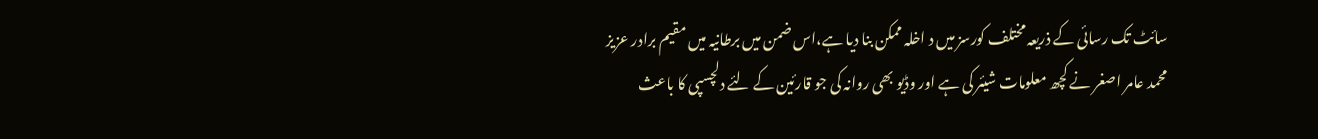سائٹ تک رسائی کے ذریعہ مختلف کورسز میں د اخلہ ممکن بنا دیا ہے،اس ضمن میں برطانیہ میں مقیم برادر عزیز محمد عامر اصغر نے کچھ معلومات شیئر کی ہے اور وڈیو بھی روانہ کی جو قارئین کے لئے دلچسپی کا باعث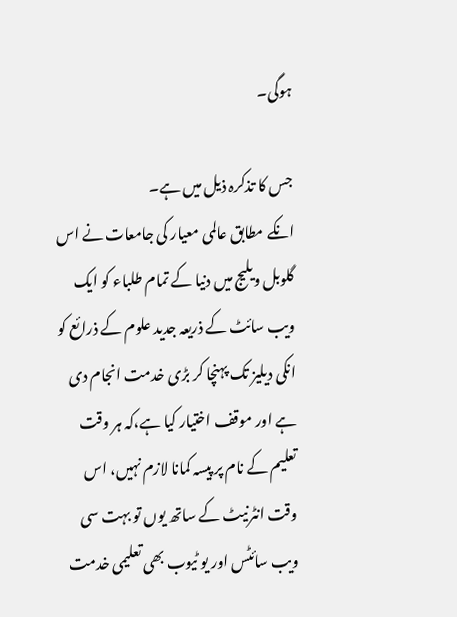ہوگی۔

جس کا تذکرہ ذیل میں ہے۔
انکے مطابق عالمی معیار کی جامعات نے اس گلوبل ویلیج میں دنیا کے تمام طلباء کو ایک ویب سائٹ کے ذریعہ جدید علوم کے ذرائع کو انکی دیلیز تک پہنچا کر بڑی خدمت انجام دی ہے اور موقف اختیار کیا ہے،کہ ہر وقت تعلیم کے نام پر پیسہ کمانا لازم نہیں، اس وقت انٹرنیٹ کے ساتھ یوں تو بہت سی ویب سائٹس اور یو ٹیوب بھی تعلیمی خدمت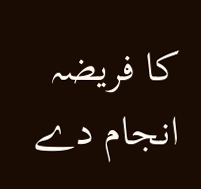کا فریضہ انجام دے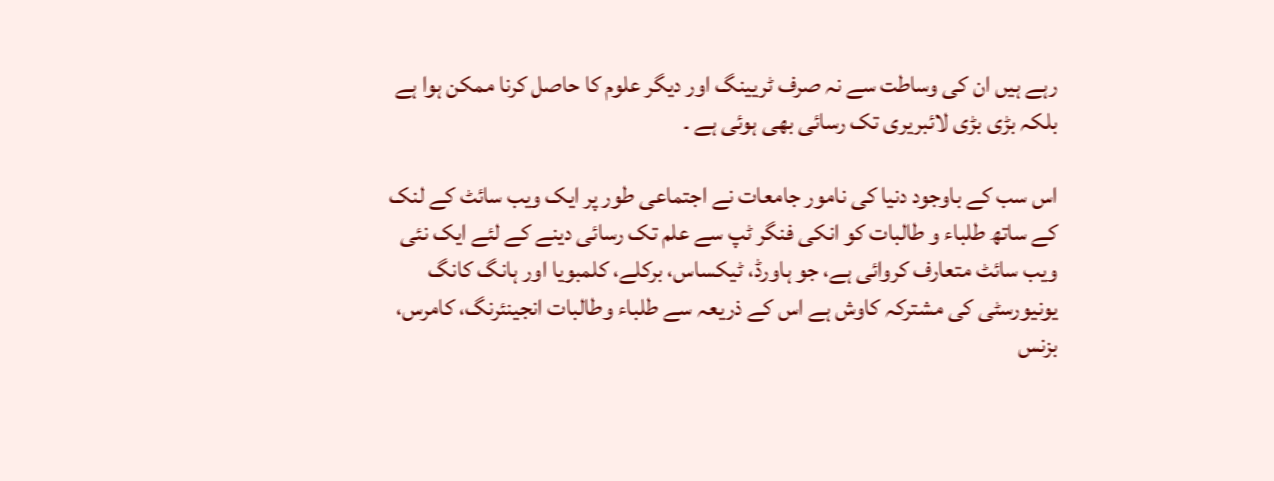رہے ہیں ان کی وساطت سے نہ صرف ٹریینگ اور دیگر علوم کا حاصل کرنا ممکن ہوا ہے بلکہ بڑی بڑی لائبریری تک رسائی بھی ہوئی ہے ۔

اس سب کے باوجود دنیا کی نامور جامعات نے اجتماعی طور پر ایک ویب سائٹ کے لنک کے ساتھ طلباء و طالبات کو انکی فنگر ٹپ سے علم تک رسائی دینے کے لئے ایک نئی ویب سائٹ متعارف کروائی ہے، جو ہاورڈ، ٹیکساس، برکلے، کلمبویا اور ہانگ کانگ یونیورسٹی کی مشترکہ کاوش ہے اس کے ذریعہ سے طلباء وطالبات انجینئرنگ، کامرس، بزنس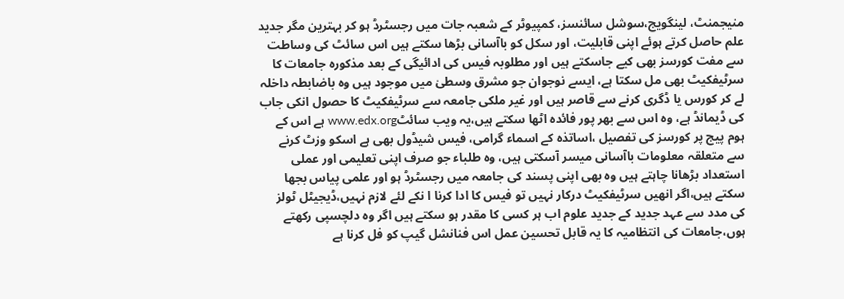منیجمنٹ، لینگویج،سوشل سائنسز، کمپیوٹر کے شعبہ جات میں رجسٹرڈ ہو کر بہترین مگر جدید علم حاصل کرتے ہوئے اپنی قابلیت، اور سکل کو باآسانی بڑھا سکتے ہیں اس سائٹ کی وساطت سے مفت کورسز بھی کیے جاسکتے ہیں اور مطلوبہ فیس کی ادائیگی کے بعد مذکورہ جامعات کا سرٹیفکیٹ بھی مل سکتا ہے، ایسے نوجوان جو مشرق وسطیٰ میں موجود ہیں وہ باضابطہ داخلہ لے کر کورس یا ڈگری کرنے سے قاصر ہیں اور غیر ملکی جامعہ سے سرٹیفکیٹ کا حصول انکی جاب کی ڈیمانڈ ہے، وہ اس سے بھر پور فائدہ اٹھا سکتے ہیں،یہ ویب سائٹwww.edx.org ہے اس کے ہوم پیج پر کورسز کی تفصیل ،اساتذہ کے اسماء گرامی، فیس شیڈول بھی ہے اسکو وزٹ کرنے سے متعلقہ معلومات باآسانی میسر آسکتی ہیں، وہ طلباء جو صرف اپنی تعلیمی اور عملی استعداد بڑھانا چاہتے ہیں وہ بھی اپنی پسند کی جامعہ میں رجسٹرڈ ہو اور علمی پیاس بجھا سکتے ہیں،اگر انھیں سرٹیفکیٹ درکار نہیں تو فیس کا ادا کرنا ا نکے لئے لازم نہیں،ڈیجیٹل ٹولز کی مدد سے عہد جدید کے جدید علوم اب ہر کسی کا مقدر ہو سکتے ہیں اگر وہ دلچسپی رکھتے ہوں،جامعات کی انتظامیہ کا یہ قابل تحسین عمل اس فنانشل گیپ کو فل کرنا ہے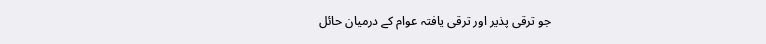جو ترقی پذیر اور ترقی یافتہ عوام کے درمیان حائل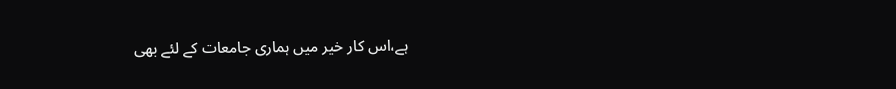ہے،اس کار خیر میں ہماری جامعات کے لئے بھی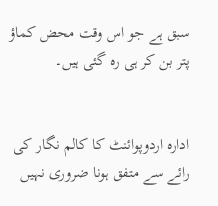سبق ہے جو اس وقت محض کماؤ پتر بن کر ہی رہ گئی ہیں۔


ادارہ اردوپوائنٹ کا کالم نگار کی رائے سے متفق ہونا ضروری نہیں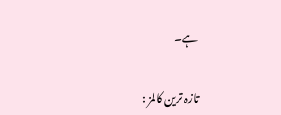ہے۔

تازہ ترین کالمز :